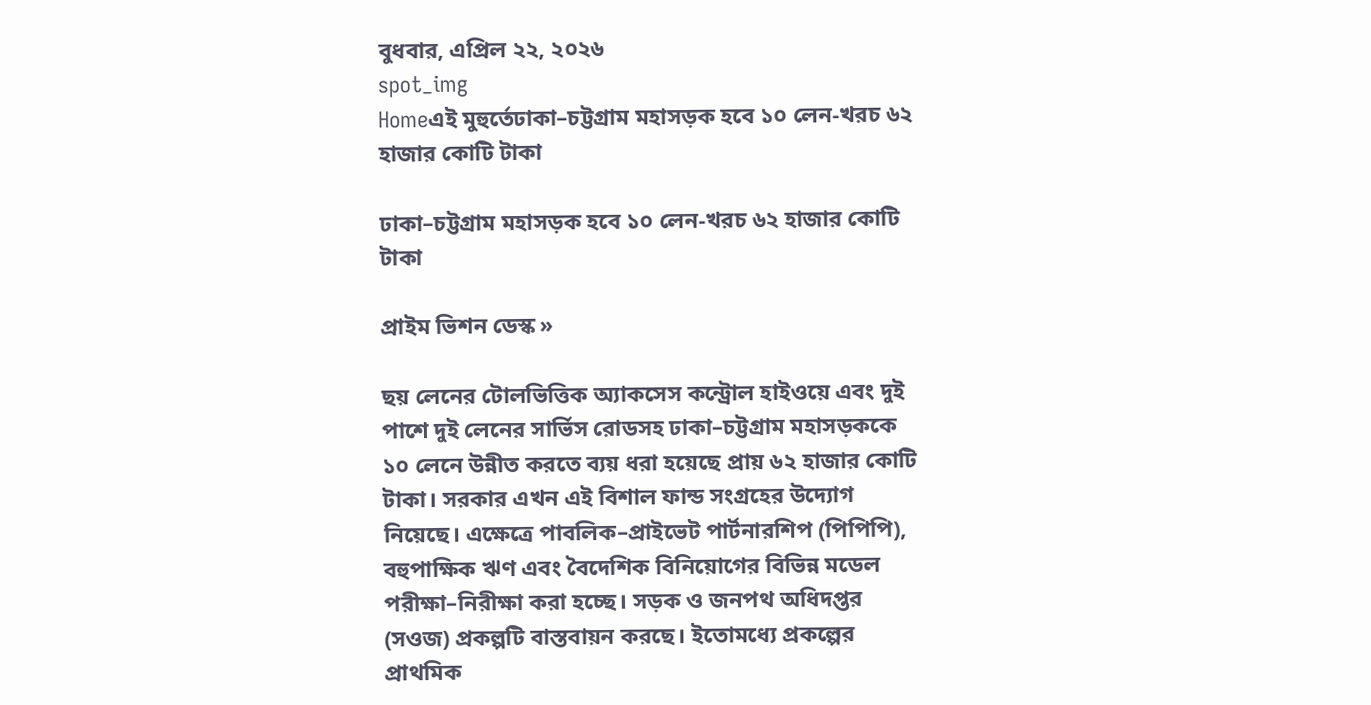বুধবার, এপ্রিল ২২, ২০২৬
spot_img
Homeএই মুহুর্তেঢাকা–চট্টগ্রাম মহাসড়ক হবে ১০ লেন-খরচ ৬২ হাজার কোটি টাকা

ঢাকা–চট্টগ্রাম মহাসড়ক হবে ১০ লেন-খরচ ৬২ হাজার কোটি টাকা

প্রাইম ভিশন ডেস্ক »

ছয় লেনের টোলভিত্তিক অ্যাকসেস কন্ট্রোল হাইওয়ে এবং দুই পাশে দুই লেনের সার্ভিস রোডসহ ঢাকা–চট্টগ্রাম মহাসড়ককে ১০ লেনে উন্নীত করতে ব্যয় ধরা হয়েছে প্রায় ৬২ হাজার কোটি টাকা। সরকার এখন এই বিশাল ফান্ড সংগ্রহের উদ্যোগ নিয়েছে। এক্ষেত্রে পাবলিক–প্রাইভেট পার্টনারশিপ (পিপিপি), বহুপাক্ষিক ঋণ এবং বৈদেশিক বিনিয়োগের বিভিন্ন মডেল পরীক্ষা–নিরীক্ষা করা হচ্ছে। সড়ক ও জনপথ অধিদপ্তর (সওজ) প্রকল্পটি বাস্তবায়ন করছে। ইতোমধ্যে প্রকল্পের প্রাথমিক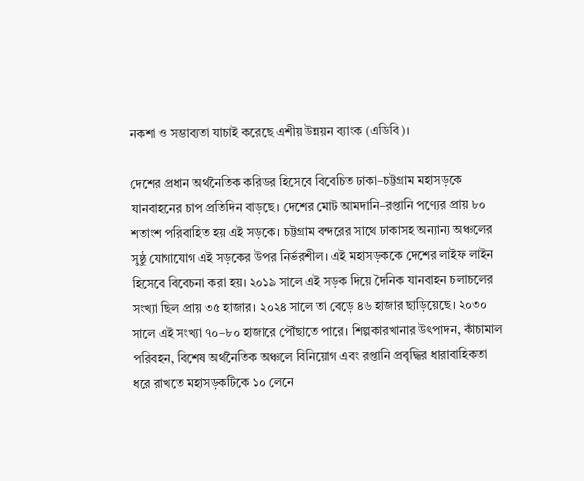নকশা ও সম্ভাব্যতা যাচাই করেছে এশীয় উন্নয়ন ব্যাংক (এডিবি)।

দেশের প্রধান অর্থনৈতিক করিডর হিসেবে বিবেচিত ঢাকা–চট্টগ্রাম মহাসড়কে যানবাহনের চাপ প্রতিদিন বাড়ছে। দেশের মোট আমদানি–রপ্তানি পণ্যের প্রায় ৮০ শতাংশ পরিবাহিত হয় এই সড়কে। চট্টগ্রাম বন্দরের সাথে ঢাকাসহ অন্যান্য অঞ্চলের সুষ্ঠু যোগাযোগ এই সড়কের উপর নির্ভরশীল। এই মহাসড়ককে দেশের লাইফ লাইন হিসেবে বিবেচনা করা হয়। ২০১৯ সালে এই সড়ক দিয়ে দৈনিক যানবাহন চলাচলের সংখ্যা ছিল প্রায় ৩৫ হাজার। ২০২৪ সালে তা বেড়ে ৪৬ হাজার ছাড়িয়েছে। ২০৩০ সালে এই সংখ্যা ৭০–৮০ হাজারে পৌঁছাতে পারে। শিল্পকারখানার উৎপাদন, কাঁচামাল পরিবহন, বিশেষ অর্থনৈতিক অঞ্চলে বিনিয়োগ এবং রপ্তানি প্রবৃদ্ধির ধারাবাহিকতা ধরে রাখতে মহাসড়কটিকে ১০ লেনে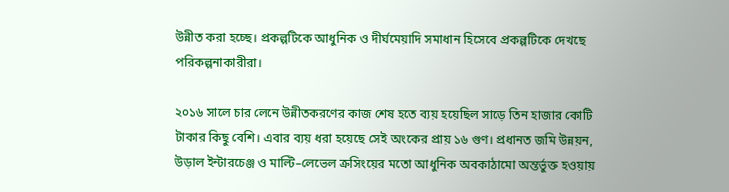উন্নীত করা হচ্ছে। প্রকল্পটিকে আধুনিক ও দীর্ঘমেয়াদি সমাধান হিসেবে প্রকল্পটিকে দেখছে পরিকল্পনাকারীরা।

২০১৬ সালে চার লেনে উন্নীতকরণের কাজ শেষ হতে ব্যয় হয়েছিল সাড়ে তিন হাজার কোটি টাকার কিছু বেশি। এবার ব্যয় ধরা হয়েছে সেই অংকের প্রায় ১৬ গুণ। প্রধানত জমি উন্নয়ন, উড়াল ইন্টারচেঞ্জ ও মাল্টি–লেভেল ক্রসিংয়ের মতো আধুনিক অবকাঠামো অন্তর্ভুক্ত হওয়ায়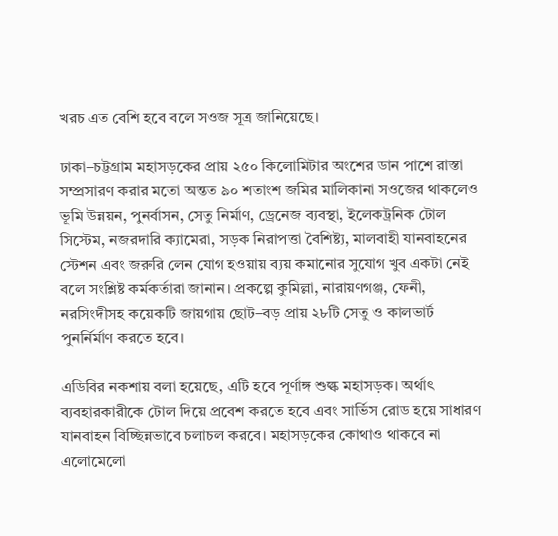খরচ এত বেশি হবে বলে সওজ সূত্র জানিয়েছে।

ঢাকা–চট্টগ্রাম মহাসড়কের প্রায় ২৫০ কিলোমিটার অংশের ডান পাশে রাস্তা সম্প্রসারণ করার মতো অন্তত ৯০ শতাংশ জমির মালিকানা সওজের থাকলেও ভূমি উন্নয়ন, পুনর্বাসন, সেতু নির্মাণ, ড্রেনেজ ব্যবস্থা, ইলেকট্রনিক টোল সিস্টেম, নজরদারি ক্যামেরা, সড়ক নিরাপত্তা বৈশিষ্ট্য, মালবাহী যানবাহনের স্টেশন এবং জরুরি লেন যোগ হওয়ায় ব্যয় কমানোর সুযোগ খুব একটা নেই বলে সংশ্লিষ্ট কর্মকর্তারা জানান। প্রকল্পে কুমিল্লা, নারায়ণগঞ্জ, ফেনী, নরসিংদীসহ কয়েকটি জায়গায় ছোট–বড় প্রায় ২৮টি সেতু ও কালভার্ট পুনর্নির্মাণ করতে হবে।

এডিবির নকশায় বলা হয়েছে, এটি হবে পূর্ণাঙ্গ শুল্ক মহাসড়ক। অর্থাৎ ব্যবহারকারীকে টোল দিয়ে প্রবেশ করতে হবে এবং সার্ভিস রোড হয়ে সাধারণ যানবাহন বিচ্ছিন্নভাবে চলাচল করবে। মহাসড়কের কোথাও থাকবে না এলোমেলো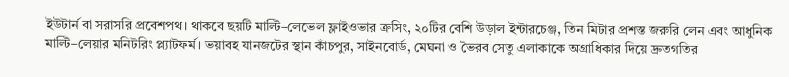ইউটার্ন বা সরাসরি প্রবেশপথ। থাকবে ছয়টি মাল্টি–লেভেল ফ্লাইওভার ক্রসিং, ২০টির বেশি উড়াল ইন্টারচেঞ্জ, তিন মিটার প্রশস্ত জরুরি লেন এবং আধুনিক মাল্টি–লেয়ার মনিটরিং প্ল্যাটফর্ম। ভয়াবহ যানজটের স্থান কাঁচপুর, সাইনবোর্ড, মেঘনা ও ভৈরব সেতু এলাকাকে অগ্রাধিকার দিয়ে দ্রুতগতির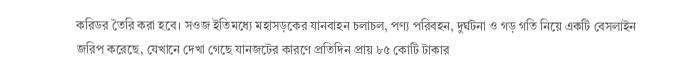করিডর তৈরি করা হবে। সওজ ইতিমধ্যে মহাসড়কের যানবাহন চলাচল, পণ্য পরিবহন, দুর্ঘটনা ও গড় গতি নিয়ে একটি বেসলাইন জরিপ করেছে, যেখানে দেখা গেছে যানজটের কারণে প্রতিদিন প্রায় ৮৫ কোটি টাকার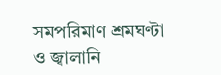সমপরিমাণ শ্রমঘণ্টা ও জ্বালানি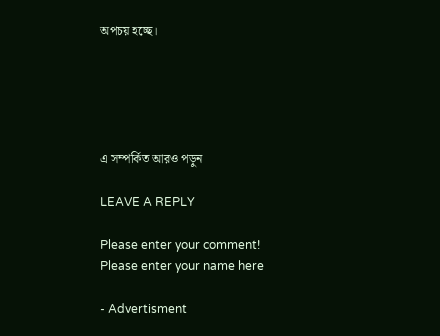অপচয় হচ্ছে।





এ সম্পর্কিত আরও পড়ুন

LEAVE A REPLY

Please enter your comment!
Please enter your name here

- Advertisment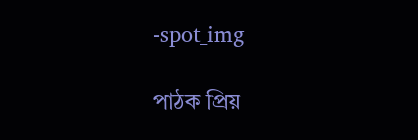-spot_img

পাঠক প্রিয়